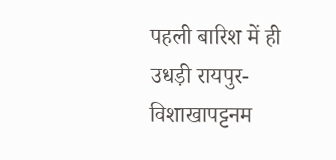पहली बारिश में ही उधड़ी रायपुर-विशाखापट्टनम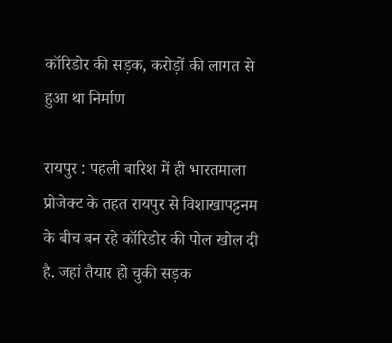कॉरिडोर की सड़क, करोड़ों की लागत से हुआ था निर्माण

रायपुर : पहली बारिश में ही भारतमाला प्रोजेक्ट के तहत रायपुर से विशाखापट्टनम के बीच बन रहे कॉरिडोर की पोल खोल दी है. जहां तैयार हो चुकी सड़क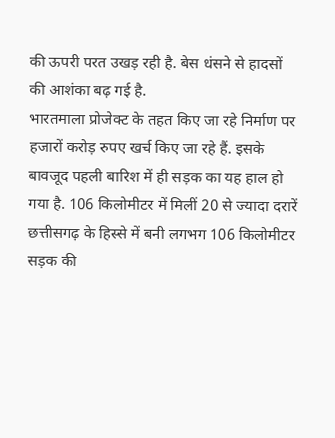की ऊपरी परत उखड़ रही है. बेस धंसने से हादसों की आशंका बढ़ गई है.
भारतमाला प्रोजेक्ट के तहत किए जा रहे निर्माण पर हजारों करोड़ रुपए खर्च किए जा रहे हैं. इसके बावजूद पहली बारिश में ही सड़क का यह हाल हो गया है. 106 किलोमीटर में मिलीं 20 से ज्यादा दरारें छत्तीसगढ़ के हिस्से में बनी लगभग 106 किलोमीटर सड़क की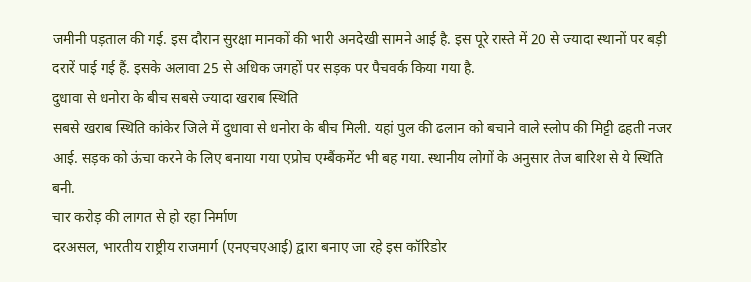जमीनी पड़ताल की गई. इस दौरान सुरक्षा मानकों की भारी अनदेखी सामने आई है. इस पूरे रास्ते में 20 से ज्यादा स्थानों पर बड़ी दरारें पाई गई हैं. इसके अलावा 25 से अधिक जगहों पर सड़क पर पैचवर्क किया गया है.
दुधावा से धनोरा के बीच सबसे ज्यादा खराब स्थिति
सबसे खराब स्थिति कांकेर जिले में दुधावा से धनोरा के बीच मिली. यहां पुल की ढलान को बचाने वाले स्लोप की मिट्टी ढहती नजर आई. सड़क को ऊंचा करने के लिए बनाया गया एप्रोच एम्बैंकमेंट भी बह गया. स्थानीय लोगों के अनुसार तेज बारिश से ये स्थिति बनी.
चार करोड़ की लागत से हो रहा निर्माण
दरअसल, भारतीय राष्ट्रीय राजमार्ग (एनएचएआई) द्वारा बनाए जा रहे इस कॉरिडोर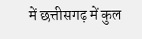में छत्तीसगढ़ में कुल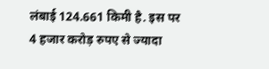लंबाई 124.661 किमी है. इस पर 4 हजार करोड़ रुपए से ज्यादा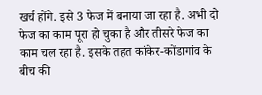खर्च होंगे. इसे 3 फेज में बनाया जा रहा है. अभी दो फेज का काम पूरा हो चुका है और तीसरे फेज का काम चल रहा है. इसके तहत कांकेर-कोंडागांव के बीच की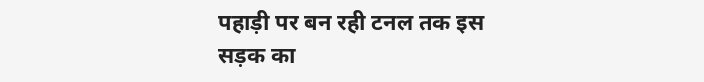पहाड़ी पर बन रही टनल तक इस सड़क का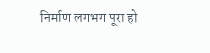निर्माण लगभग पूरा हो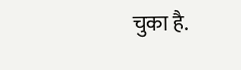चुका है.